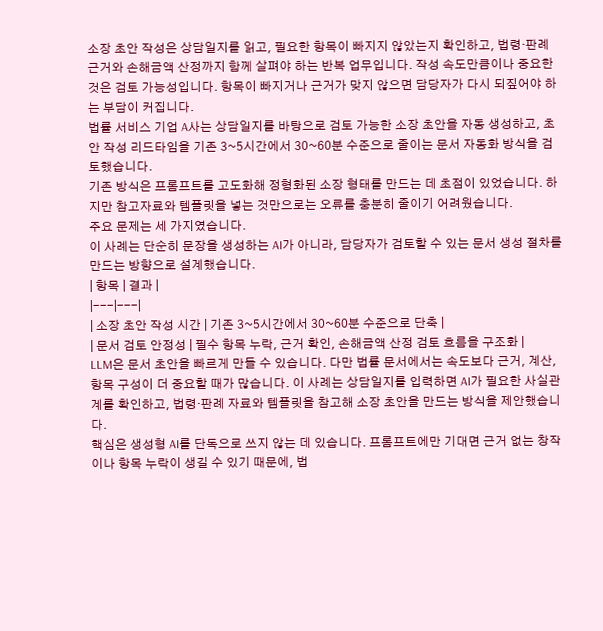소장 초안 작성은 상담일지를 읽고, 필요한 항목이 빠지지 않았는지 확인하고, 법령·판례 근거와 손해금액 산정까지 함께 살펴야 하는 반복 업무입니다. 작성 속도만큼이나 중요한 것은 검토 가능성입니다. 항목이 빠지거나 근거가 맞지 않으면 담당자가 다시 되짚어야 하는 부담이 커집니다.
법률 서비스 기업 A사는 상담일지를 바탕으로 검토 가능한 소장 초안을 자동 생성하고, 초안 작성 리드타임을 기존 3~5시간에서 30~60분 수준으로 줄이는 문서 자동화 방식을 검토했습니다.
기존 방식은 프롬프트를 고도화해 정형화된 소장 형태를 만드는 데 초점이 있었습니다. 하지만 참고자료와 템플릿을 넣는 것만으로는 오류를 충분히 줄이기 어려웠습니다.
주요 문제는 세 가지였습니다.
이 사례는 단순히 문장을 생성하는 AI가 아니라, 담당자가 검토할 수 있는 문서 생성 절차를 만드는 방향으로 설계했습니다.
| 항목 | 결과 |
|---|---|
| 소장 초안 작성 시간 | 기존 3~5시간에서 30~60분 수준으로 단축 |
| 문서 검토 안정성 | 필수 항목 누락, 근거 확인, 손해금액 산정 검토 흐름을 구조화 |
LLM은 문서 초안을 빠르게 만들 수 있습니다. 다만 법률 문서에서는 속도보다 근거, 계산, 항목 구성이 더 중요할 때가 많습니다. 이 사례는 상담일지를 입력하면 AI가 필요한 사실관계를 확인하고, 법령·판례 자료와 템플릿을 참고해 소장 초안을 만드는 방식을 제안했습니다.
핵심은 생성형 AI를 단독으로 쓰지 않는 데 있습니다. 프롬프트에만 기대면 근거 없는 창작이나 항목 누락이 생길 수 있기 때문에, 법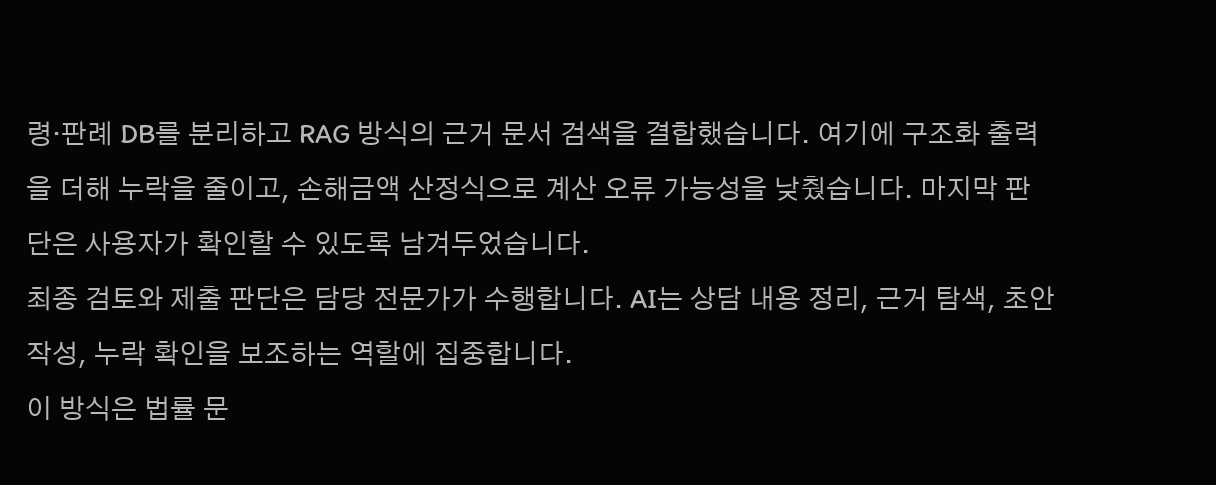령·판례 DB를 분리하고 RAG 방식의 근거 문서 검색을 결합했습니다. 여기에 구조화 출력을 더해 누락을 줄이고, 손해금액 산정식으로 계산 오류 가능성을 낮췄습니다. 마지막 판단은 사용자가 확인할 수 있도록 남겨두었습니다.
최종 검토와 제출 판단은 담당 전문가가 수행합니다. AI는 상담 내용 정리, 근거 탐색, 초안 작성, 누락 확인을 보조하는 역할에 집중합니다.
이 방식은 법률 문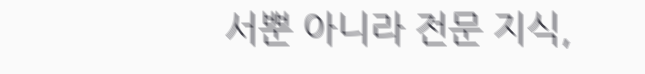서뿐 아니라 전문 지식,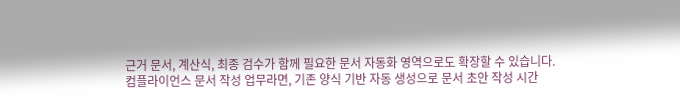근거 문서, 계산식, 최종 검수가 함께 필요한 문서 자동화 영역으로도 확장할 수 있습니다.
컴플라이언스 문서 작성 업무라면, 기존 양식 기반 자동 생성으로 문서 초안 작성 시간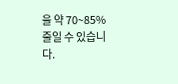을 약 70~85% 줄일 수 있습니다.